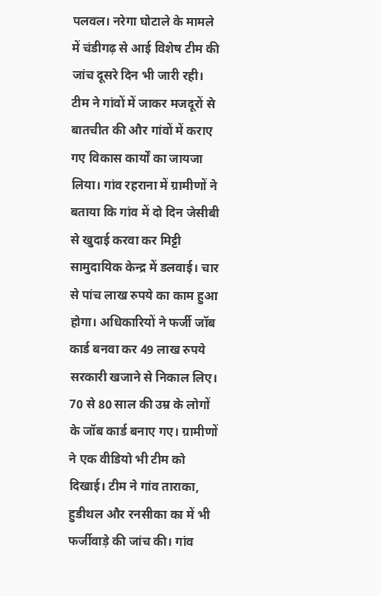पलवल। नरेगा घोटाले के मामले में चंडीगढ़ से आई विशेष टीम की जांच दूसरे दिन भी जारी रही। टीम ने गांवों में जाकर मजदूरों से बातचीत की और गांवों में कराए गए विकास कार्यों का जायजा लिया। गांव रहराना में ग्रामीणों ने बताया कि गांव में दो दिन जेसीबी से खुदाई करवा कर मिट्टी सामुदायिक केन्द्र में डलवाई। चार से पांच लाख रुपये का काम हुआ होगा। अधिकारियों ने फर्जी जॉब कार्ड बनवा कर 49 लाख रुपये सरकारी खजाने से निकाल लिए। 70 से 80 साल की उम्र के लोगों के जॉब कार्ड बनाए गए। ग्रामीणों ने एक वीडियो भी टीम को दिखाई। टीम ने गांव ताराका, हुडीथल और रनसीका का में भी फर्जीवाड़े की जांच की। गांव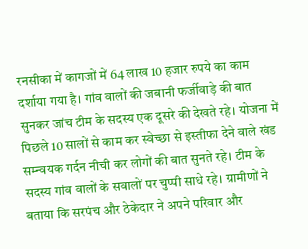रनसीका में कागजों में 64 लाख 10 हजार रुपये का काम दर्शाया गया है। गांव वालों की जबानी फर्जीवाड़े की बात सुनकर जांच टीम के सदस्य एक दूसरे की देखते रहे। योजना में पिछले 10 सालों से काम कर स्वेच्छा से इस्तीफा देने वाले खंड सम्न्वयक गर्दन नीची कर लोगों की बात सुनते रहे। टीम के सदस्य गांव वालों के सवालों पर चुप्पी साधे रहे। ग्रामीणों ने बताया कि सरपंच और ठेकेदार ने अपने परिवार और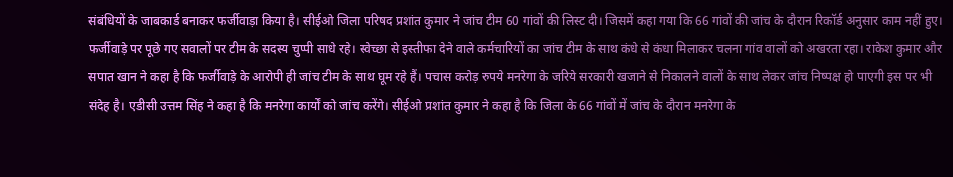संबंधियों के जाबकार्ड बनाकर फर्जीवाड़ा किया है। सीईओ जिला परिषद प्रशांत कुमार ने जांच टीम 60 गांवों की लिस्ट दी। जिसमें कहा गया कि 66 गांवों की जांच के दौरान रिकॉर्ड अनुसार काम नहीं हुए। फर्जीवाड़े पर पूछे गए सवालों पर टीम के सदस्य चुप्पी साधे रहे। स्वेच्छा से इस्तीफा देने वाले कर्मचारियों का जांच टीम के साथ कंधे से कंधा मिलाकर चलना गांव वालों को अखरता रहा। राकेश कुमार और सपात खान ने कहा है कि फर्जीवाड़े के आरोपी ही जांच टीम के साथ घूम रहे हैं। पचास करोड़ रुपये मनरेगा के जरिये सरकारी खजाने से निकालने वालों के साथ लेकर जांच निष्पक्ष हो पाएगी इस पर भी संदेह है। एडीसी उत्तम सिंह ने कहा है कि मनरेगा कार्यों को जांच करेंगे। सीईओ प्रशांत कुमार ने कहा है कि जिला के 66 गांवों में जांच के दौरान मनरेगा के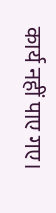कार्य नहीं पाए गए।